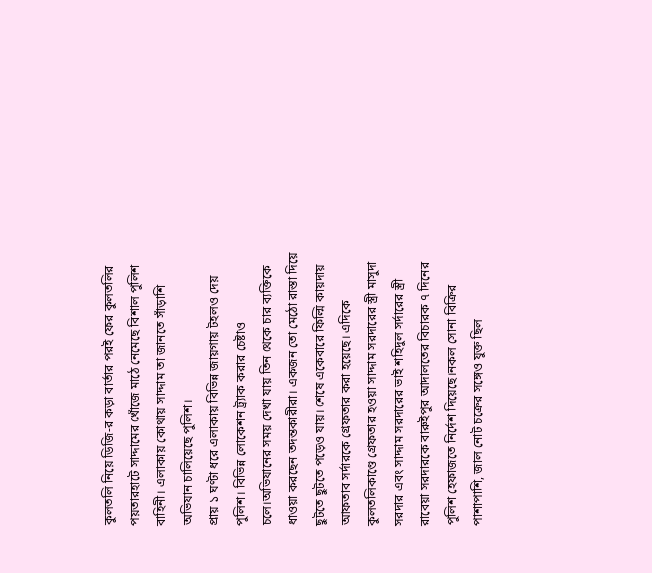কুলতলি নিয়ে ডিজি-র কড়া বার্তার পরই ফের কুলতলির পয়তারহাটে সাদ্দামের খোঁজে মাঠে নেমেছে বিশাল পুলিশ বাহিনী। এলাকায় কোথায় সাদ্দাম তা জানতে সাঁড়াশি অভিযান চালিয়েছে পুলিশ।
প্রায় ১ ঘণ্টা ধরে এলাকায় বিভিন্ন জায়গায় টহলও দেয় পুলিশ। বিভিন্ন লোকেশন ট্র্যাক করার চেষ্টাও চলে।অভিযানের সময় দেখা যায় তিন থেকে চার ব্যক্তিকে ধাওয়া করছেন তদন্তকারীরা। একজন তো মেঠো রাস্তা দিয়ে ছুটতে ছুটতে পড়েও যায়। শেষে একেবারে ফিল্মি কায়দায় আফতাব সর্দারকে গ্রেফতার করা হয়েছে। এদিকে কুলতলিকাণ্ডে গ্রেফতার হওয়া সাদ্দাম সরদারের স্ত্রী মাসুদা সরদার এবং সাদ্দাম সরদারের ভাই শহিদুল সর্দারের স্ত্রী রাবেয়া সরদারকে বারুইপুর আদালতের বিচারক ৭ দিনের পুলিশ হেফাজতে নির্দেশ দিয়েছে।নকল সোনা বিক্রির পাশাপাশি, জাল নোট চক্রের সঙ্গেও যুক্ত ছিল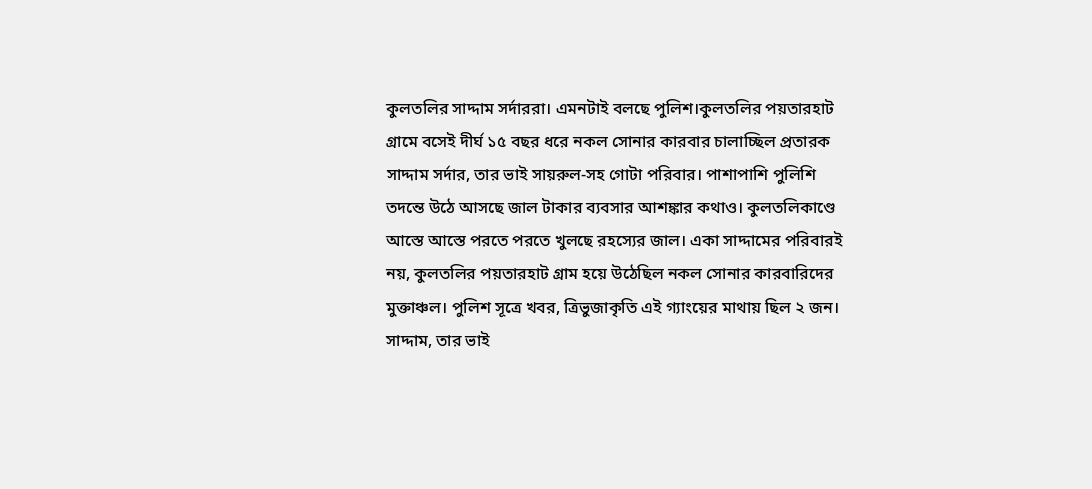কুলতলির সাদ্দাম সর্দাররা। এমনটাই বলছে পুলিশ।কুলতলির পয়তারহাট গ্রামে বসেই দীর্ঘ ১৫ বছর ধরে নকল সোনার কারবার চালাচ্ছিল প্রতারক সাদ্দাম সর্দার, তার ভাই সায়রুল-সহ গোটা পরিবার। পাশাপাশি পুলিশি তদন্তে উঠে আসছে জাল টাকার ব্যবসার আশঙ্কার কথাও। কুলতলিকাণ্ডে আস্তে আস্তে পরতে পরতে খুলছে রহস্যের জাল। একা সাদ্দামের পরিবারই নয়, কুলতলির পয়তারহাট গ্রাম হয়ে উঠেছিল নকল সোনার কারবারিদের মুক্তাঞ্চল। পুলিশ সূত্রে খবর, ত্রিভুজাকৃতি এই গ্যাংয়ের মাথায় ছিল ২ জন। সাদ্দাম, তার ভাই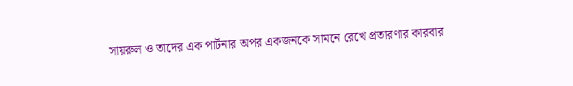সায়রুল ও তাদের এক পার্টনার অপর একজনকে সামনে রেখে প্রতারণার কারবার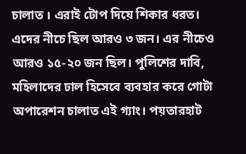চালাত । এরাই টোপ দিয়ে শিকার ধরত। এদের নীচে ছিল আরও ৩ জন। এর নীচেও আরও ১৫-২০ জন ছিল। পুলিশের দাবি, মহিলাদের ঢাল হিসেবে ব্যবহার করে গোটা অপারেশন চালাত এই গ্যাং। পয়তারহাট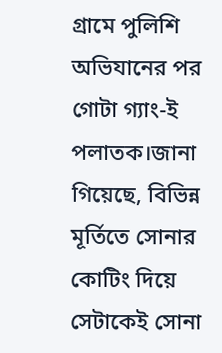গ্রামে পুলিশি অভিযানের পর গোটা গ্যাং-ই পলাতক।জানা গিয়েছে, বিভিন্ন মূর্তিতে সোনার কোটিং দিয়ে সেটাকেই সোনা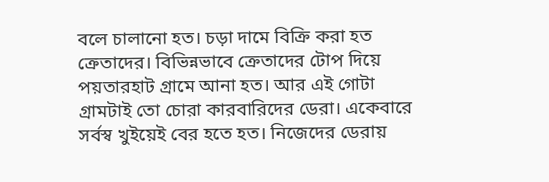বলে চালানো হত। চড়া দামে বিক্রি করা হত ক্রেতাদের। বিভিন্নভাবে ক্রেতাদের টোপ দিয়ে পয়তারহাট গ্রামে আনা হত। আর এই গোটা গ্রামটাই তো চোরা কারবারিদের ডেরা। একেবারে সর্বস্ব খুইয়েই বের হতে হত। নিজেদের ডেরায়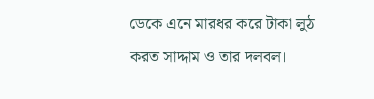ডেকে এনে মারধর করে টাকা লুঠ করত সাদ্দাম ও তার দলবল।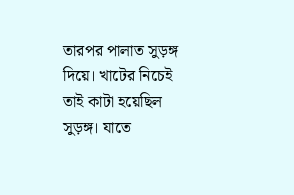তারপর পালাত সুড়ঙ্গ দিয়ে। খাটের নিচেই তাই কাটা হয়েছিল সুড়ঙ্গ। যাতে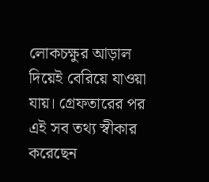লোকচক্ষুর আড়াল দিয়েই বেরিয়ে যাওয়া যায়। গ্রেফতারের পর এই সব তথ্য স্বীকার করেছেন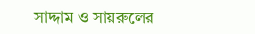সাদ্দাম ও সায়রুলের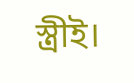স্ত্রীই।